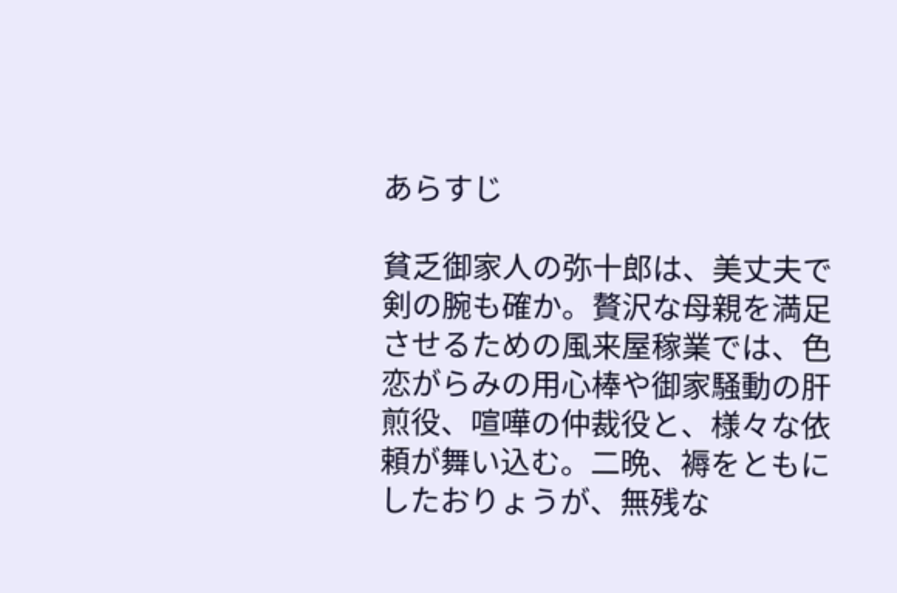あらすじ

貧乏御家人の弥十郎は、美丈夫で剣の腕も確か。贅沢な母親を満足させるための風来屋稼業では、色恋がらみの用心棒や御家騒動の肝煎役、喧嘩の仲裁役と、様々な依頼が舞い込む。二晩、褥をともにしたおりょうが、無残な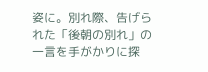姿に。別れ際、告げられた「後朝の別れ」の一言を手がかりに探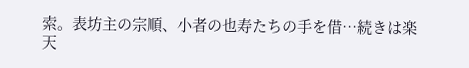索。表坊主の宗順、小者の也寿たちの手を借…続きは楽天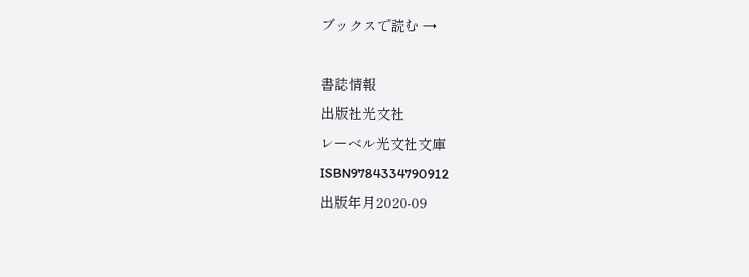ブックスで読む →

書誌情報
出版社光文社
レーベル光文社文庫
ISBN9784334790912
出版年月2020-09